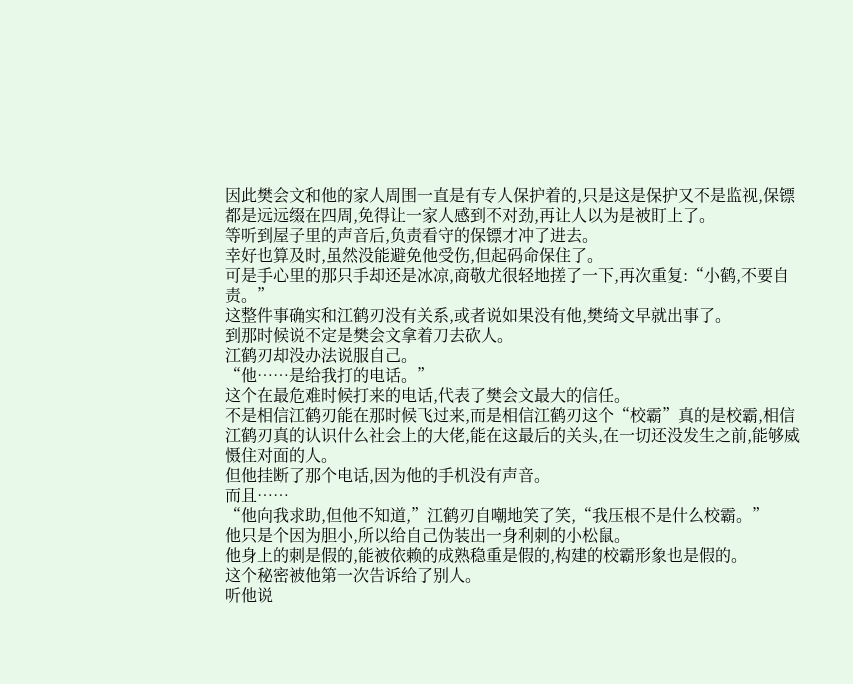因此樊会文和他的家人周围一直是有专人保护着的,只是这是保护又不是监视,保镖都是远远缀在四周,免得让一家人感到不对劲,再让人以为是被盯上了。
等听到屋子里的声音后,负责看守的保镖才冲了进去。
幸好也算及时,虽然没能避免他受伤,但起码命保住了。
可是手心里的那只手却还是冰凉,商敬尤很轻地搓了一下,再次重复:“小鹤,不要自责。”
这整件事确实和江鹤刃没有关系,或者说如果没有他,樊绮文早就出事了。
到那时候说不定是樊会文拿着刀去砍人。
江鹤刃却没办法说服自己。
“他……是给我打的电话。”
这个在最危难时候打来的电话,代表了樊会文最大的信任。
不是相信江鹤刃能在那时候飞过来,而是相信江鹤刃这个“校霸”真的是校霸,相信江鹤刃真的认识什么社会上的大佬,能在这最后的关头,在一切还没发生之前,能够威慑住对面的人。
但他挂断了那个电话,因为他的手机没有声音。
而且……
“他向我求助,但他不知道,”江鹤刃自嘲地笑了笑,“我压根不是什么校霸。”
他只是个因为胆小,所以给自己伪装出一身利刺的小松鼠。
他身上的刺是假的,能被依赖的成熟稳重是假的,构建的校霸形象也是假的。
这个秘密被他第一次告诉给了别人。
听他说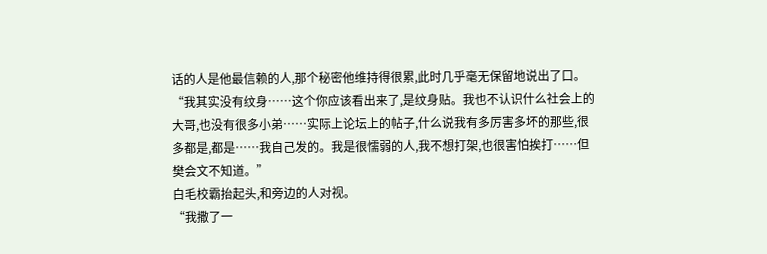话的人是他最信赖的人,那个秘密他维持得很累,此时几乎毫无保留地说出了口。
“我其实没有纹身……这个你应该看出来了,是纹身贴。我也不认识什么社会上的大哥,也没有很多小弟……实际上论坛上的帖子,什么说我有多厉害多坏的那些,很多都是,都是……我自己发的。我是很懦弱的人,我不想打架,也很害怕挨打……但樊会文不知道。”
白毛校霸抬起头,和旁边的人对视。
“我撒了一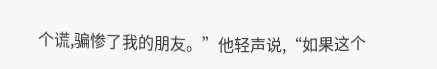个谎,骗惨了我的朋友。”他轻声说,“如果这个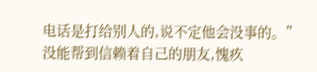电话是打给别人的,说不定他会没事的。”
没能帮到信赖着自己的朋友,愧疚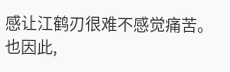感让江鹤刃很难不感觉痛苦。
也因此,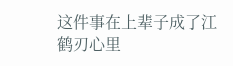这件事在上辈子成了江鹤刃心里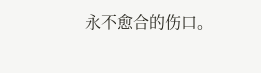永不愈合的伤口。